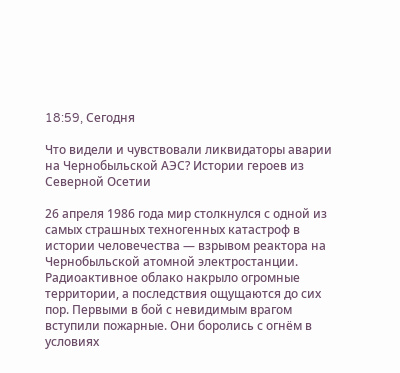18:59, Cегодня

Что видели и чувствовали ликвидаторы аварии на Чернобыльской АЭС? Истории героев из Северной Осетии

26 апреля 1986 года мир столкнулся с одной из самых страшных техногенных катастроф в истории человечества — взрывом реактора на Чернобыльской атомной электростанции. Радиоактивное облако накрыло огромные территории, а последствия ощущаются до сих пор. Первыми в бой с невидимым врагом вступили пожарные. Они боролись с огнём в условиях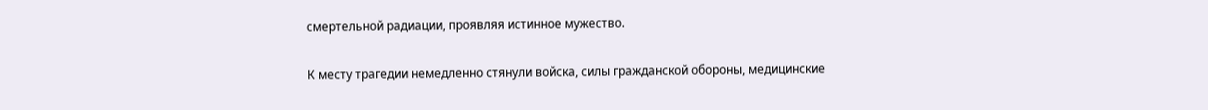смертельной радиации, проявляя истинное мужество.

К месту трагедии немедленно стянули войска, силы гражданской обороны, медицинские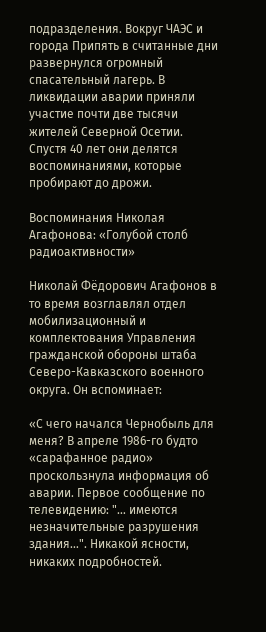подразделения. Вокруг ЧАЭС и города Припять в считанные дни развернулся огромный спасательный лагерь. В ликвидации аварии приняли участие почти две тысячи жителей Северной Осетии. Спустя 40 лет они делятся воспоминаниями, которые пробирают до дрожи.

Воспоминания Николая Агафонова: «Голубой столб радиоактивности»

Николай Фёдорович Агафонов в то время возглавлял отдел мобилизационный и комплектования Управления гражданской обороны штаба Северо-Кавказского военного округа. Он вспоминает:

«С чего начался Чернобыль для меня? В апреле 1986-го будто «сарафанное радио» проскользнула информация об аварии. Первое сообщение по телевидению: "… имеются незначительные разрушения здания…". Никакой ясности, никаких подробностей.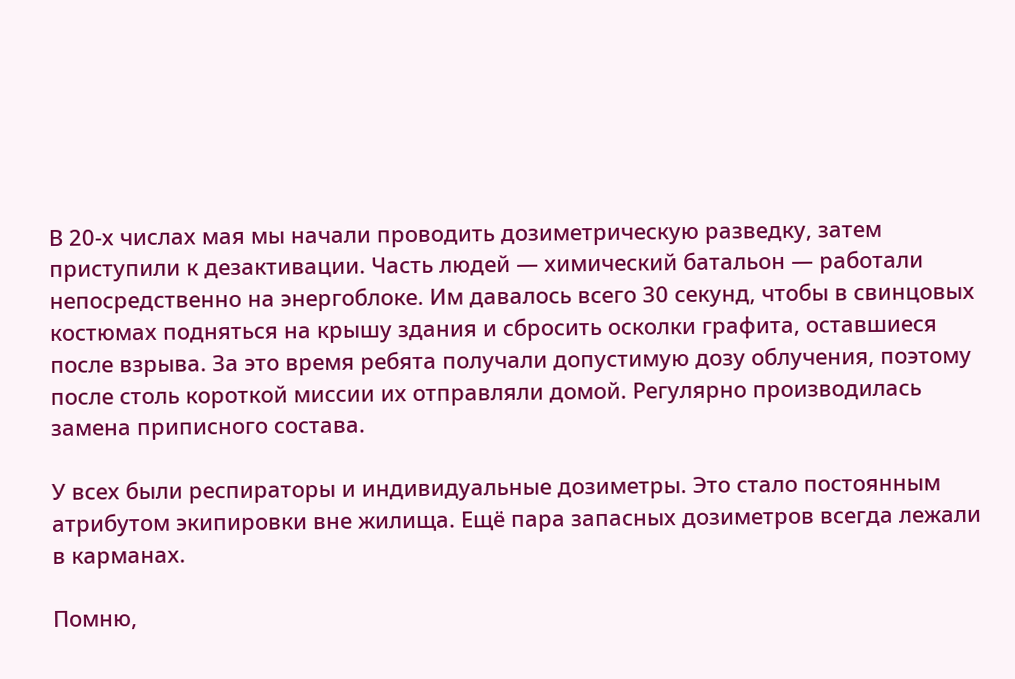В 20-х числах мая мы начали проводить дозиметрическую разведку, затем приступили к дезактивации. Часть людей — химический батальон — работали непосредственно на энергоблоке. Им давалось всего 30 секунд, чтобы в свинцовых костюмах подняться на крышу здания и сбросить осколки графита, оставшиеся после взрыва. За это время ребята получали допустимую дозу облучения, поэтому после столь короткой миссии их отправляли домой. Регулярно производилась замена приписного состава.

У всех были респираторы и индивидуальные дозиметры. Это стало постоянным атрибутом экипировки вне жилища. Ещё пара запасных дозиметров всегда лежали в карманах.

Помню,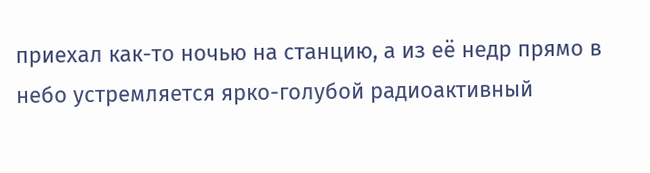приехал как-то ночью на станцию, а из её недр прямо в небо устремляется ярко-голубой радиоактивный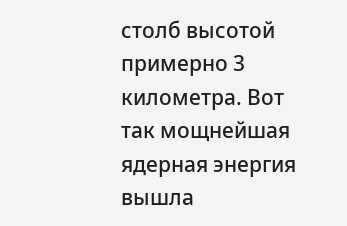столб высотой примерно 3 километра. Вот так мощнейшая ядерная энергия вышла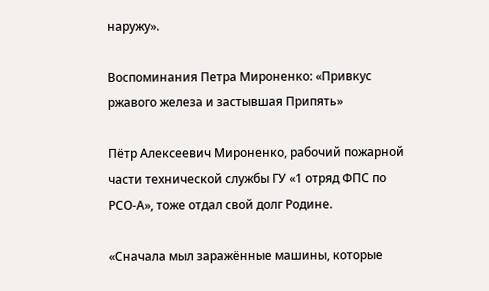наружу».

Воспоминания Петра Мироненко: «Привкус ржавого железа и застывшая Припять»

Пётр Алексеевич Мироненко, рабочий пожарной части технической службы ГУ «1 отряд ФПС по РСО-А», тоже отдал свой долг Родине.

«Сначала мыл заражённые машины, которые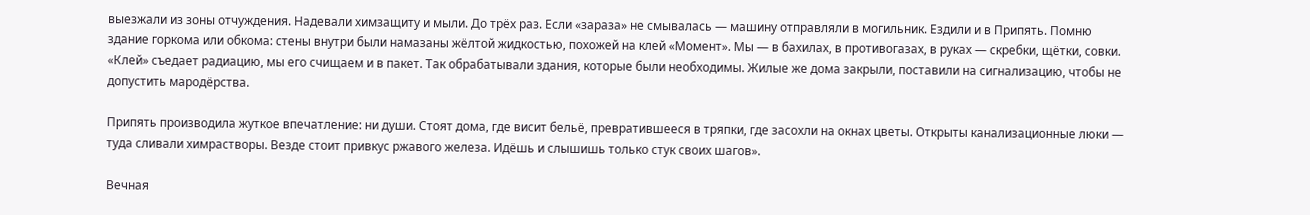выезжали из зоны отчуждения. Надевали химзащиту и мыли. До трёх раз. Если «зараза» не смывалась — машину отправляли в могильник. Ездили и в Припять. Помню здание горкома или обкома: стены внутри были намазаны жёлтой жидкостью, похожей на клей «Момент». Мы — в бахилах, в противогазах, в руках — скребки, щётки, совки. «Клей» съедает радиацию, мы его счищаем и в пакет. Так обрабатывали здания, которые были необходимы. Жилые же дома закрыли, поставили на сигнализацию, чтобы не допустить мародёрства.

Припять производила жуткое впечатление: ни души. Стоят дома, где висит бельё, превратившееся в тряпки, где засохли на окнах цветы. Открыты канализационные люки — туда сливали химрастворы. Везде стоит привкус ржавого железа. Идёшь и слышишь только стук своих шагов».

Вечная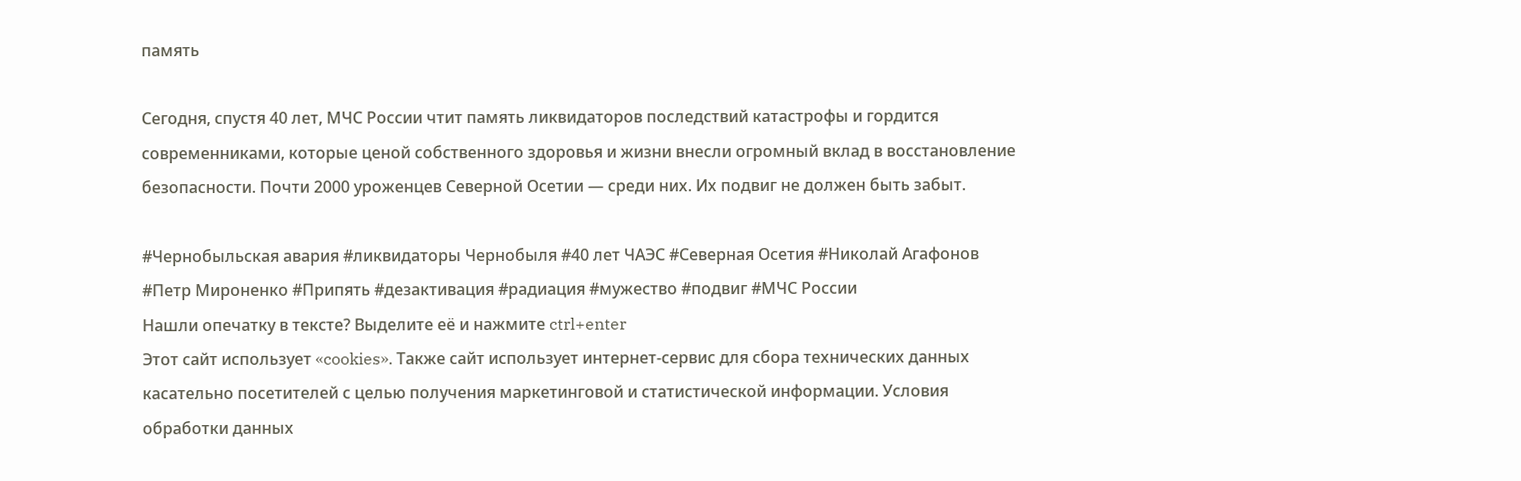память

Сегодня, спустя 40 лет, МЧС России чтит память ликвидаторов последствий катастрофы и гордится современниками, которые ценой собственного здоровья и жизни внесли огромный вклад в восстановление безопасности. Почти 2000 уроженцев Северной Осетии — среди них. Их подвиг не должен быть забыт.

#Чернобыльская авария #ликвидаторы Чернобыля #40 лет ЧАЭС #Северная Осетия #Николай Агафонов #Петр Мироненко #Припять #дезактивация #радиация #мужество #подвиг #МЧС России
Нашли опечатку в тексте? Выделите её и нажмите ctrl+enter
Этот сайт использует «cookies». Также сайт использует интернет-сервис для сбора технических данных касательно посетителей с целью получения маркетинговой и статистической информации. Условия обработки данных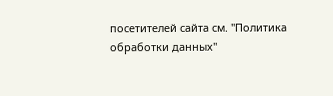посетителей сайта см. "Политика обработки данных"